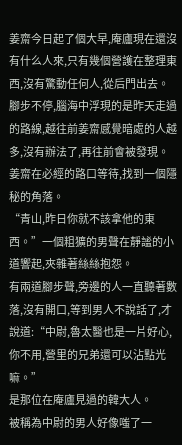姜齋今日起了個大早,庵廬現在還沒有什么人來,只有幾個營護在整理東西,沒有驚動任何人,從后門出去。
腳步不停,腦海中浮現的是昨天走過的路線,越往前姜齋感覺暗處的人越多,沒有辦法了,再往前會被發現。
姜齋在必經的路口等待,找到一個隱秘的角落。
“青山,昨日你就不該拿他的東西。”一個粗獷的男聲在靜謐的小道響起,夾雜著絲絲抱怨。
有兩道腳步聲,旁邊的人一直聽著數落,沒有開口,等到男人不說話了,才說道:“中尉,魯太醫也是一片好心,你不用,營里的兄弟還可以沾點光嘛。”
是那位在庵廬見過的韓大人。
被稱為中尉的男人好像嗤了一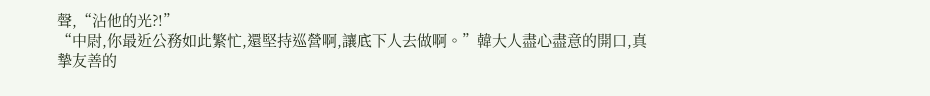聲,“沾他的光?!”
“中尉,你最近公務如此繁忙,還堅持巡營啊,讓底下人去做啊。”韓大人盡心盡意的開口,真摯友善的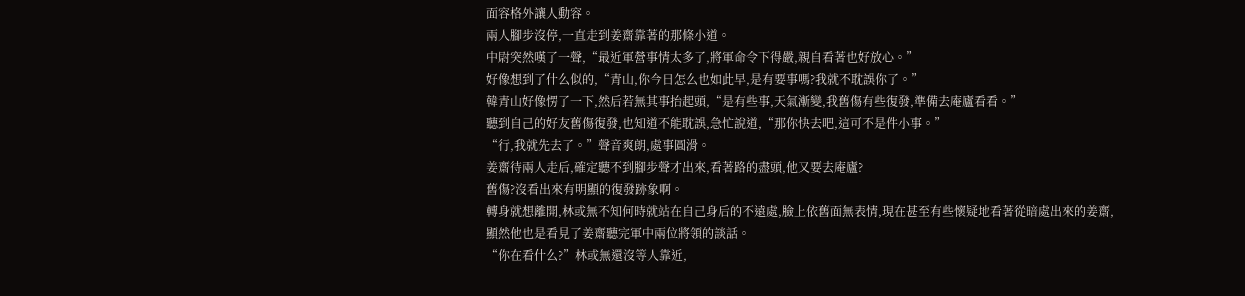面容格外讓人動容。
兩人腳步沒停,一直走到姜齋靠著的那條小道。
中尉突然嘆了一聲,“最近軍營事情太多了,將軍命令下得嚴,親自看著也好放心。”
好像想到了什么似的,“青山,你今日怎么也如此早,是有要事嗎?我就不耽誤你了。”
韓青山好像愣了一下,然后若無其事抬起頭,“是有些事,天氣漸變,我舊傷有些復發,準備去庵廬看看。”
聽到自己的好友舊傷復發,也知道不能耽誤,急忙說道,“那你快去吧,這可不是件小事。”
“行,我就先去了。”聲音爽朗,處事圓滑。
姜齋待兩人走后,確定聽不到腳步聲才出來,看著路的盡頭,他又要去庵廬?
舊傷?沒看出來有明顯的復發跡象啊。
轉身就想離開,林或無不知何時就站在自己身后的不遠處,臉上依舊面無表情,現在甚至有些懷疑地看著從暗處出來的姜齋,顯然他也是看見了姜齋聽完軍中兩位將領的談話。
“你在看什么?”林或無還沒等人靠近,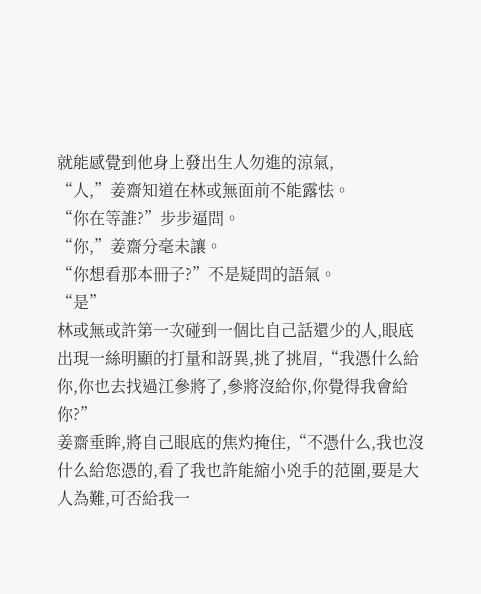就能感覺到他身上發出生人勿進的涼氣,
“人,”姜齋知道在林或無面前不能露怯。
“你在等誰?”步步逼問。
“你,”姜齋分毫未讓。
“你想看那本冊子?”不是疑問的語氣。
“是”
林或無或許第一次碰到一個比自己話還少的人,眼底出現一絲明顯的打量和訝異,挑了挑眉,“我憑什么給你,你也去找過江參將了,參將沒給你,你覺得我會給你?”
姜齋垂眸,將自己眼底的焦灼掩住,“不憑什么,我也沒什么給您憑的,看了我也許能縮小兇手的范圍,要是大人為難,可否給我一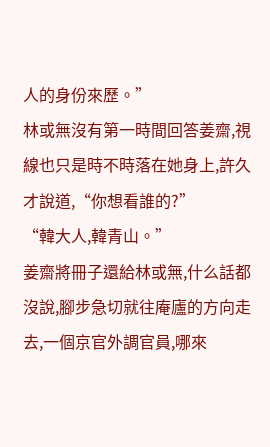人的身份來歷。”
林或無沒有第一時間回答姜齋,視線也只是時不時落在她身上,許久才說道,“你想看誰的?”
“韓大人,韓青山。”
姜齋將冊子還給林或無,什么話都沒說,腳步急切就往庵廬的方向走去,一個京官外調官員,哪來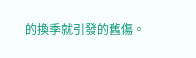的換季就引發的舊傷。